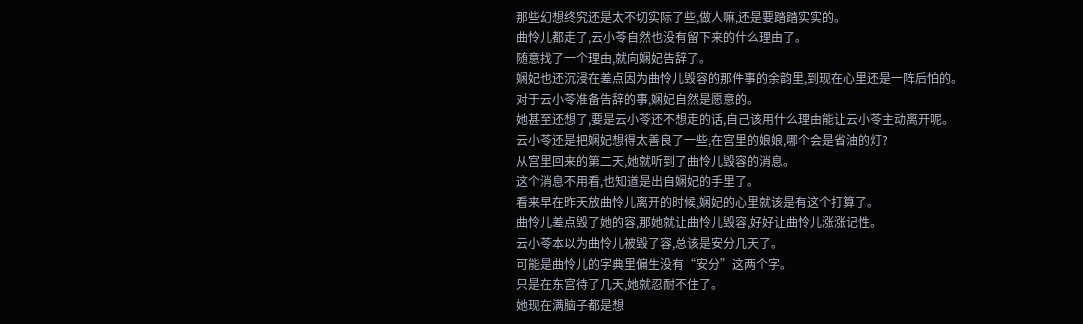那些幻想终究还是太不切实际了些,做人嘛,还是要踏踏实实的。
曲怜儿都走了,云小苓自然也没有留下来的什么理由了。
随意找了一个理由,就向娴妃告辞了。
娴妃也还沉浸在差点因为曲怜儿毁容的那件事的余韵里,到现在心里还是一阵后怕的。
对于云小苓准备告辞的事,娴妃自然是愿意的。
她甚至还想了,要是云小苓还不想走的话,自己该用什么理由能让云小苓主动离开呢。
云小苓还是把娴妃想得太善良了一些,在宫里的娘娘,哪个会是省油的灯?
从宫里回来的第二天,她就听到了曲怜儿毁容的消息。
这个消息不用看,也知道是出自娴妃的手里了。
看来早在昨天放曲怜儿离开的时候,娴妃的心里就该是有这个打算了。
曲怜儿差点毁了她的容,那她就让曲怜儿毁容,好好让曲怜儿涨涨记性。
云小苓本以为曲怜儿被毁了容,总该是安分几天了。
可能是曲怜儿的字典里偏生没有“安分”这两个字。
只是在东宫待了几天,她就忍耐不住了。
她现在满脑子都是想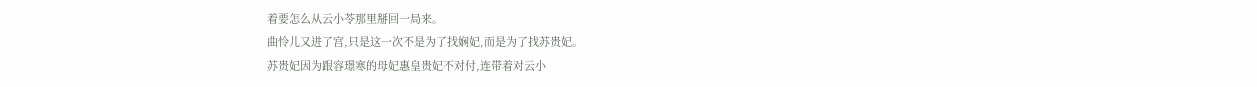着要怎么从云小苓那里掰回一局来。
曲怜儿又进了宫,只是这一次不是为了找娴妃,而是为了找苏贵妃。
苏贵妃因为跟容璟寒的母妃惠皇贵妃不对付,连带着对云小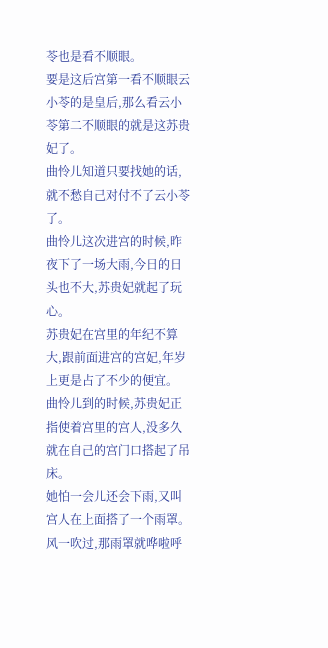苓也是看不顺眼。
要是这后宫第一看不顺眼云小苓的是皇后,那么看云小苓第二不顺眼的就是这苏贵妃了。
曲怜儿知道只要找她的话,就不愁自己对付不了云小苓了。
曲怜儿这次进宫的时候,昨夜下了一场大雨,今日的日头也不大,苏贵妃就起了玩心。
苏贵妃在宫里的年纪不算大,跟前面进宫的宫妃,年岁上更是占了不少的便宜。
曲怜儿到的时候,苏贵妃正指使着宫里的宫人,没多久就在自己的宫门口搭起了吊床。
她怕一会儿还会下雨,又叫宫人在上面搭了一个雨罩。
风一吹过,那雨罩就哗啦呼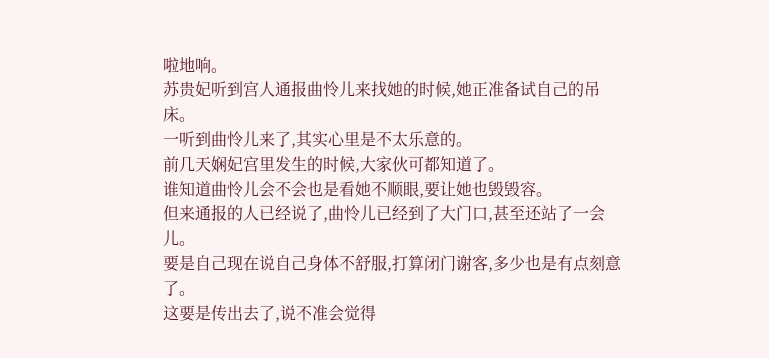啦地响。
苏贵妃听到宫人通报曲怜儿来找她的时候,她正准备试自己的吊床。
一听到曲怜儿来了,其实心里是不太乐意的。
前几天娴妃宫里发生的时候,大家伙可都知道了。
谁知道曲怜儿会不会也是看她不顺眼,要让她也毁毁容。
但来通报的人已经说了,曲怜儿已经到了大门口,甚至还站了一会儿。
要是自己现在说自己身体不舒服,打算闭门谢客,多少也是有点刻意了。
这要是传出去了,说不准会觉得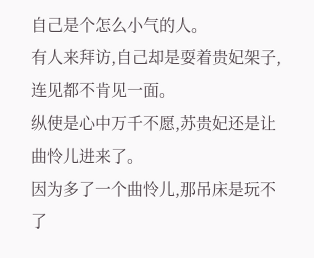自己是个怎么小气的人。
有人来拜访,自己却是耍着贵妃架子,连见都不肯见一面。
纵使是心中万千不愿,苏贵妃还是让曲怜儿进来了。
因为多了一个曲怜儿,那吊床是玩不了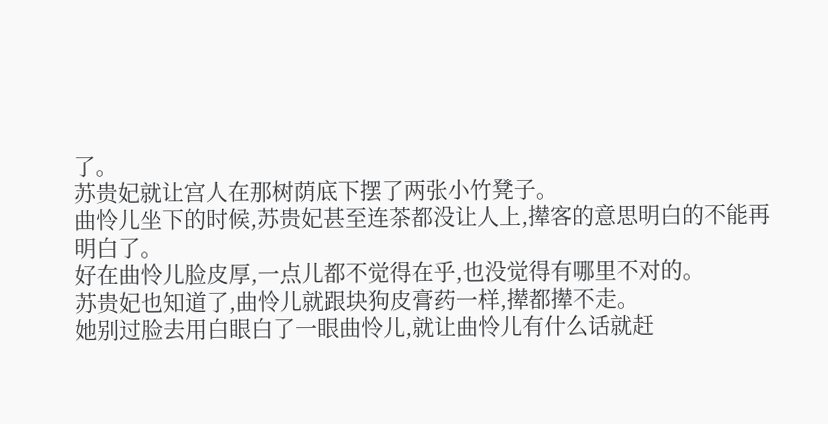了。
苏贵妃就让宫人在那树荫底下摆了两张小竹凳子。
曲怜儿坐下的时候,苏贵妃甚至连茶都没让人上,撵客的意思明白的不能再明白了。
好在曲怜儿脸皮厚,一点儿都不觉得在乎,也没觉得有哪里不对的。
苏贵妃也知道了,曲怜儿就跟块狗皮膏药一样,撵都撵不走。
她别过脸去用白眼白了一眼曲怜儿,就让曲怜儿有什么话就赶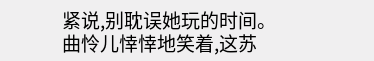紧说,别耽误她玩的时间。
曲怜儿悻悻地笑着,这苏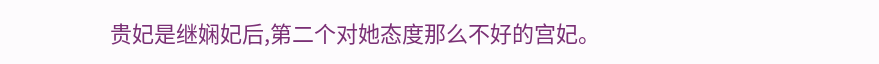贵妃是继娴妃后,第二个对她态度那么不好的宫妃。